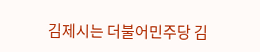김제시는 더불어민주당 김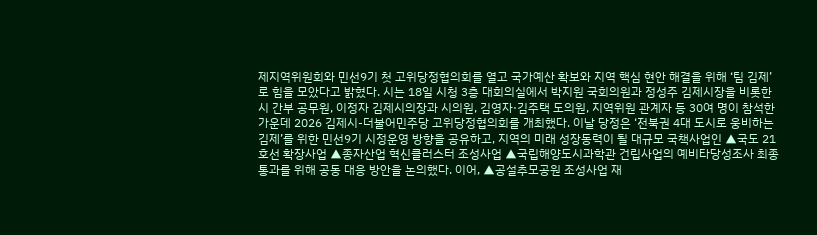제지역위원회와 민선9기 첫 고위당정협의회를 열고 국가예산 확보와 지역 핵심 현안 해결을 위해 ‘팀 김제’로 힘을 모았다고 밝혔다. 시는 18일 시청 3층 대회의실에서 박지원 국회의원과 정성주 김제시장을 비롯한 시 간부 공무원, 이정자 김제시의장과 시의원, 김영자·김주택 도의원, 지역위원 관계자 등 30여 명이 참석한 가운데 2026 김제시-더불어민주당 고위당정협의회를 개최했다. 이날 당정은 ‘전북권 4대 도시로 웅비하는 김제’를 위한 민선9기 시정운영 방향을 공유하고, 지역의 미래 성장동력이 될 대규모 국책사업인 ▲국도 21호선 확장사업 ▲종자산업 혁신클러스터 조성사업 ▲국립해양도시과학관 건립사업의 예비타당성조사 최종 통과를 위해 공동 대응 방안을 논의했다. 이어, ▲공설추모공원 조성사업 재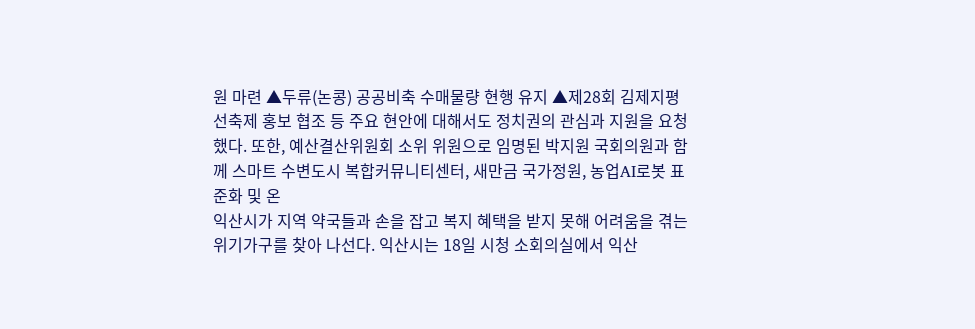원 마련 ▲두류(논콩) 공공비축 수매물량 현행 유지 ▲제28회 김제지평선축제 홍보 협조 등 주요 현안에 대해서도 정치권의 관심과 지원을 요청했다. 또한, 예산결산위원회 소위 위원으로 임명된 박지원 국회의원과 함께 스마트 수변도시 복합커뮤니티센터, 새만금 국가정원, 농업AI로봇 표준화 및 온
익산시가 지역 약국들과 손을 잡고 복지 혜택을 받지 못해 어려움을 겪는 위기가구를 찾아 나선다. 익산시는 18일 시청 소회의실에서 익산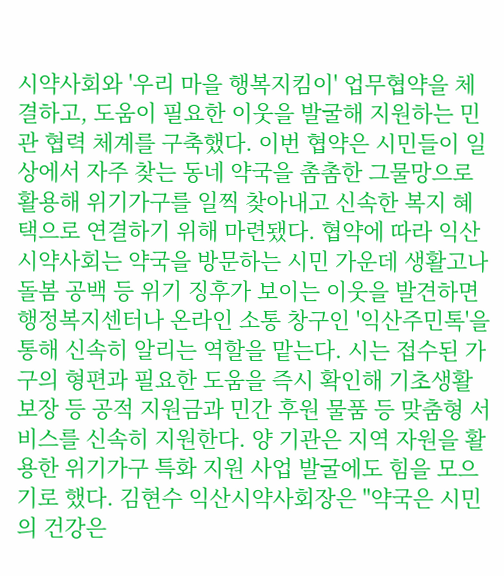시약사회와 '우리 마을 행복지킴이' 업무협약을 체결하고, 도움이 필요한 이웃을 발굴해 지원하는 민관 협력 체계를 구축했다. 이번 협약은 시민들이 일상에서 자주 찾는 동네 약국을 촘촘한 그물망으로 활용해 위기가구를 일찍 찾아내고 신속한 복지 혜택으로 연결하기 위해 마련됐다. 협약에 따라 익산시약사회는 약국을 방문하는 시민 가운데 생활고나 돌봄 공백 등 위기 징후가 보이는 이웃을 발견하면 행정복지센터나 온라인 소통 창구인 '익산주민톡'을 통해 신속히 알리는 역할을 맡는다. 시는 접수된 가구의 형편과 필요한 도움을 즉시 확인해 기초생활보장 등 공적 지원금과 민간 후원 물품 등 맞춤형 서비스를 신속히 지원한다. 양 기관은 지역 자원을 활용한 위기가구 특화 지원 사업 발굴에도 힘을 모으기로 했다. 김현수 익산시약사회장은 "약국은 시민의 건강은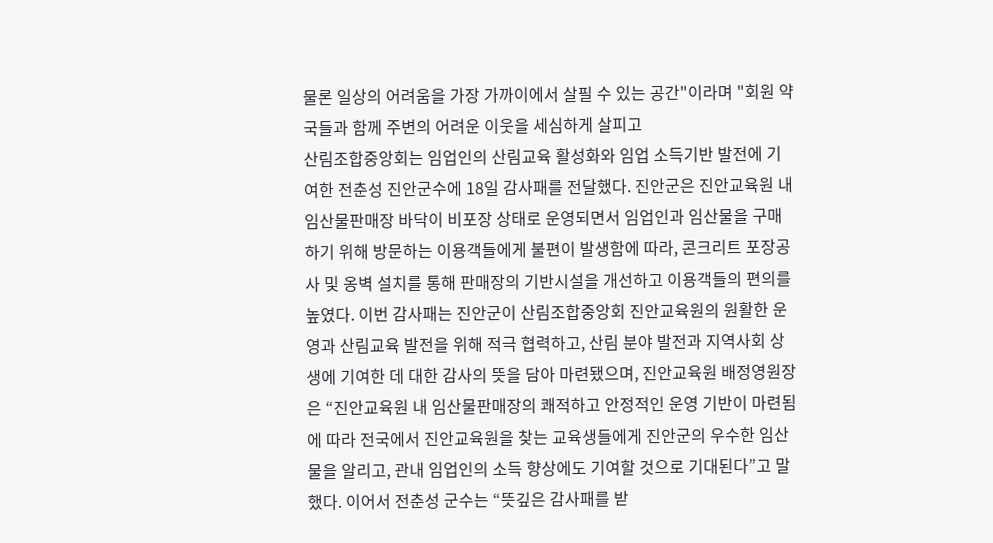물론 일상의 어려움을 가장 가까이에서 살필 수 있는 공간"이라며 "회원 약국들과 함께 주변의 어려운 이웃을 세심하게 살피고
산림조합중앙회는 임업인의 산림교육 활성화와 임업 소득기반 발전에 기여한 전춘성 진안군수에 18일 감사패를 전달했다. 진안군은 진안교육원 내 임산물판매장 바닥이 비포장 상태로 운영되면서 임업인과 임산물을 구매하기 위해 방문하는 이용객들에게 불편이 발생함에 따라, 콘크리트 포장공사 및 옹벽 설치를 통해 판매장의 기반시설을 개선하고 이용객들의 편의를 높였다. 이번 감사패는 진안군이 산림조합중앙회 진안교육원의 원활한 운영과 산림교육 발전을 위해 적극 협력하고, 산림 분야 발전과 지역사회 상생에 기여한 데 대한 감사의 뜻을 담아 마련됐으며, 진안교육원 배정영원장은 “진안교육원 내 임산물판매장의 쾌적하고 안정적인 운영 기반이 마련됨에 따라 전국에서 진안교육원을 찾는 교육생들에게 진안군의 우수한 임산물을 알리고, 관내 임업인의 소득 향상에도 기여할 것으로 기대된다”고 말했다. 이어서 전춘성 군수는 “뜻깊은 감사패를 받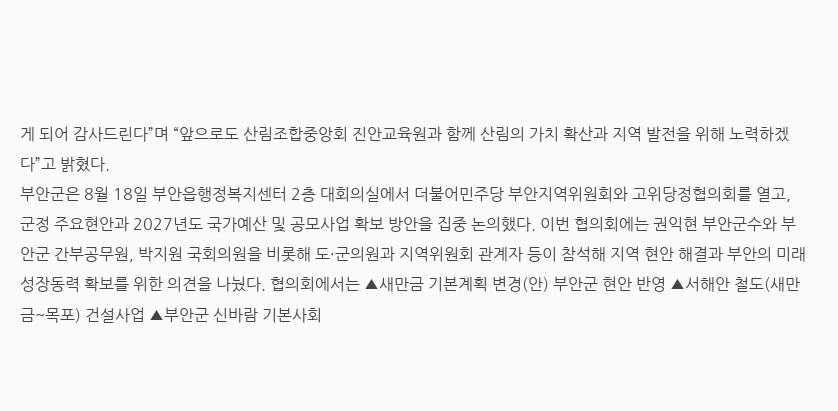게 되어 감사드린다”며 “앞으로도 산림조합중앙회 진안교육원과 함께 산림의 가치 확산과 지역 발전을 위해 노력하겠다”고 밝혔다.
부안군은 8월 18일 부안읍행정복지센터 2층 대회의실에서 더불어민주당 부안지역위원회와 고위당정협의회를 열고, 군정 주요현안과 2027년도 국가예산 및 공모사업 확보 방안을 집중 논의했다. 이번 협의회에는 권익현 부안군수와 부안군 간부공무원, 박지원 국회의원을 비롯해 도·군의원과 지역위원회 관계자 등이 참석해 지역 현안 해결과 부안의 미래 성장동력 확보를 위한 의견을 나눴다. 협의회에서는 ▲새만금 기본계획 변경(안) 부안군 현안 반영 ▲서해안 철도(새만금~목포) 건설사업 ▲부안군 신바람 기본사회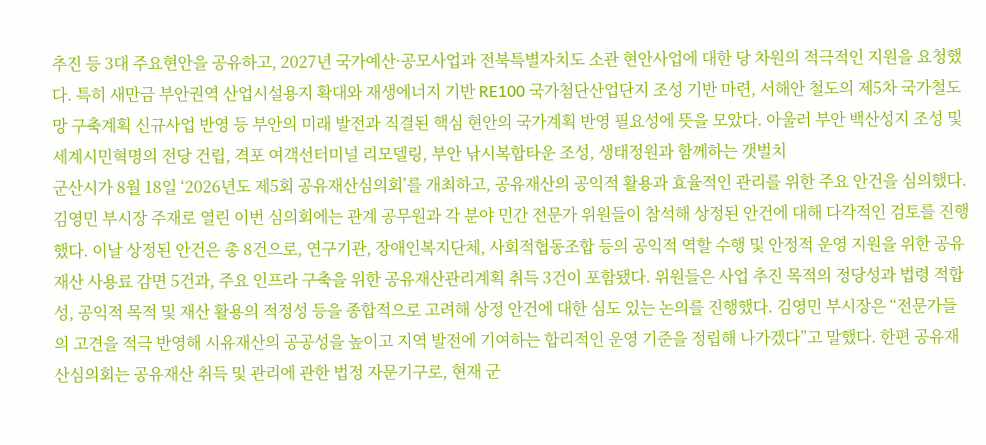추진 등 3대 주요현안을 공유하고, 2027년 국가예산·공모사업과 전북특별자치도 소관 현안사업에 대한 당 차원의 적극적인 지원을 요청했다. 특히 새만금 부안권역 산업시설용지 확대와 재생에너지 기반 RE100 국가첨단산업단지 조성 기반 마련, 서해안 철도의 제5차 국가철도망 구축계획 신규사업 반영 등 부안의 미래 발전과 직결된 핵심 현안의 국가계획 반영 필요성에 뜻을 모았다. 아울러 부안 백산성지 조성 및 세계시민혁명의 전당 건립, 격포 여객선터미널 리모델링, 부안 낚시복합타운 조성, 생태정원과 함께하는 갯벌치
군산시가 8월 18일 ‘2026년도 제5회 공유재산심의회’를 개최하고, 공유재산의 공익적 활용과 효율적인 관리를 위한 주요 안건을 심의했다. 김영민 부시장 주재로 열린 이번 심의회에는 관계 공무원과 각 분야 민간 전문가 위원들이 참석해 상정된 안건에 대해 다각적인 검토를 진행했다. 이날 상정된 안건은 총 8건으로, 연구기관, 장애인복지단체, 사회적협동조합 등의 공익적 역할 수행 및 안정적 운영 지원을 위한 공유재산 사용료 감면 5건과, 주요 인프라 구축을 위한 공유재산관리계획 취득 3건이 포함됐다. 위원들은 사업 추진 목적의 정당성과 법령 적합성, 공익적 목적 및 재산 활용의 적정성 등을 종합적으로 고려해 상정 안건에 대한 심도 있는 논의를 진행했다. 김영민 부시장은 “전문가들의 고견을 적극 반영해 시유재산의 공공성을 높이고 지역 발전에 기여하는 합리적인 운영 기준을 정립해 나가겠다”고 말했다. 한편 공유재산심의회는 공유재산 취득 및 관리에 관한 법정 자문기구로, 현재 군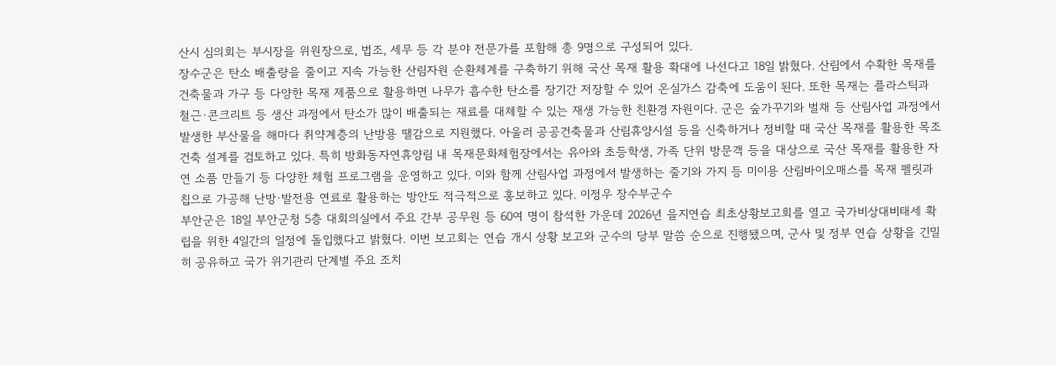산시 심의회는 부시장을 위원장으로, 법조, 세무 등 각 분야 전문가를 포함해 총 9명으로 구성되어 있다.
장수군은 탄소 배출량을 줄이고 지속 가능한 산림자원 순환체계를 구축하기 위해 국산 목재 활용 확대에 나선다고 18일 밝혔다. 산림에서 수확한 목재를 건축물과 가구 등 다양한 목재 제품으로 활용하면 나무가 흡수한 탄소를 장기간 저장할 수 있어 온실가스 감축에 도움이 된다. 또한 목재는 플라스틱과 철근·콘크리트 등 생산 과정에서 탄소가 많이 배출되는 재료를 대체할 수 있는 재생 가능한 친환경 자원이다. 군은 숲가꾸기와 벌채 등 산림사업 과정에서 발생한 부산물을 해마다 취약계층의 난방용 땔감으로 지원했다. 아울러 공공건축물과 산림휴양시설 등을 신축하거나 정비할 때 국산 목재를 활용한 목조건축 설계를 검토하고 있다. 특히 방화동자연휴양림 내 목재문화체험장에서는 유아와 초등학생, 가족 단위 방문객 등을 대상으로 국산 목재를 활용한 자연 소품 만들기 등 다양한 체험 프로그램을 운영하고 있다. 이와 함께 산림사업 과정에서 발생하는 줄기와 가지 등 미이용 산림바이오매스를 목재 펠릿과 칩으로 가공해 난방·발전용 연료로 활용하는 방안도 적극적으로 홍보하고 있다. 이정우 장수부군수
부안군은 18일 부안군청 5층 대회의실에서 주요 간부 공무원 등 60여 명이 참석한 가운데 2026년 을지연습 최초상황보고회를 열고 국가비상대비태세 확립을 위한 4일간의 일정에 돌입했다고 밝혔다. 이번 보고회는 연습 개시 상황 보고와 군수의 당부 말씀 순으로 진행됐으며, 군사 및 정부 연습 상황을 긴밀히 공유하고 국가 위기관리 단계별 주요 조치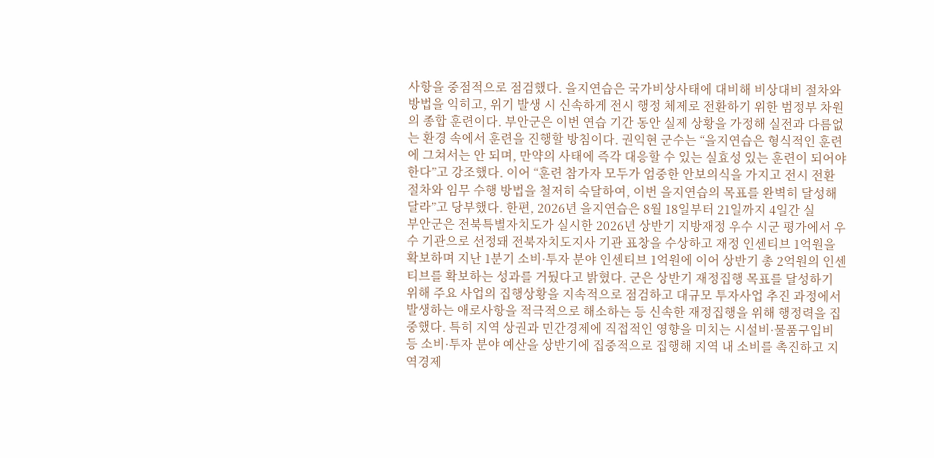사항을 중점적으로 점검했다. 을지연습은 국가비상사태에 대비해 비상대비 절차와 방법을 익히고, 위기 발생 시 신속하게 전시 행정 체제로 전환하기 위한 범정부 차원의 종합 훈련이다. 부안군은 이번 연습 기간 동안 실제 상황을 가정해 실전과 다름없는 환경 속에서 훈련을 진행할 방침이다. 권익현 군수는 “을지연습은 형식적인 훈련에 그쳐서는 안 되며, 만약의 사태에 즉각 대응할 수 있는 실효성 있는 훈련이 되어야 한다”고 강조했다. 이어 “훈련 참가자 모두가 엄중한 안보의식을 가지고 전시 전환 절차와 임무 수행 방법을 철저히 숙달하여, 이번 을지연습의 목표를 완벽히 달성해달라”고 당부했다. 한편, 2026년 을지연습은 8월 18일부터 21일까지 4일간 실
부안군은 전북특별자치도가 실시한 2026년 상반기 지방재정 우수 시군 평가에서 우수 기관으로 선정돼 전북자치도지사 기관 표창을 수상하고 재정 인센티브 1억원을 확보하며 지난 1분기 소비·투자 분야 인센티브 1억원에 이어 상반기 총 2억원의 인센티브를 확보하는 성과를 거뒀다고 밝혔다. 군은 상반기 재정집행 목표를 달성하기 위해 주요 사업의 집행상황을 지속적으로 점검하고 대규모 투자사업 추진 과정에서 발생하는 애로사항을 적극적으로 해소하는 등 신속한 재정집행을 위해 행정력을 집중했다. 특히 지역 상권과 민간경제에 직접적인 영향을 미치는 시설비·물품구입비 등 소비·투자 분야 예산을 상반기에 집중적으로 집행해 지역 내 소비를 촉진하고 지역경제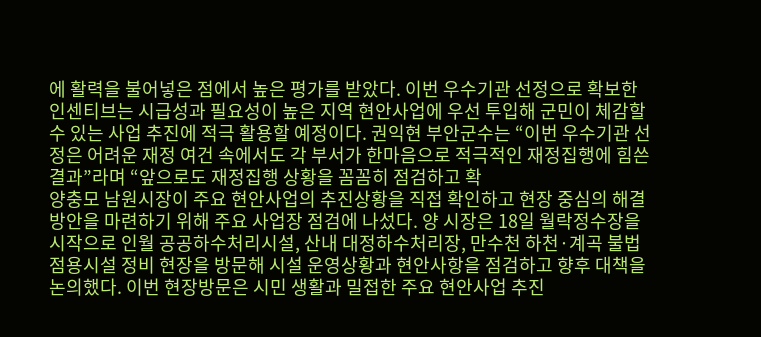에 활력을 불어넣은 점에서 높은 평가를 받았다. 이번 우수기관 선정으로 확보한 인센티브는 시급성과 필요성이 높은 지역 현안사업에 우선 투입해 군민이 체감할 수 있는 사업 추진에 적극 활용할 예정이다. 권익현 부안군수는 “이번 우수기관 선정은 어려운 재정 여건 속에서도 각 부서가 한마음으로 적극적인 재정집행에 힘쓴 결과”라며 “앞으로도 재정집행 상황을 꼼꼼히 점검하고 확
양충모 남원시장이 주요 현안사업의 추진상황을 직접 확인하고 현장 중심의 해결방안을 마련하기 위해 주요 사업장 점검에 나섰다. 양 시장은 18일 월락정수장을 시작으로 인월 공공하수처리시설, 산내 대정하수처리장, 만수천 하천·계곡 불법 점용시설 정비 현장을 방문해 시설 운영상황과 현안사항을 점검하고 향후 대책을 논의했다. 이번 현장방문은 시민 생활과 밀접한 주요 현안사업 추진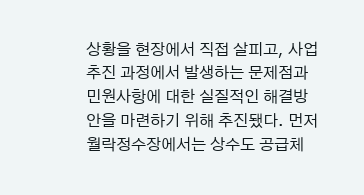상황을 현장에서 직접 살피고, 사업 추진 과정에서 발생하는 문제점과 민원사항에 대한 실질적인 해결방안을 마련하기 위해 추진됐다. 먼저 월락정수장에서는 상수도 공급체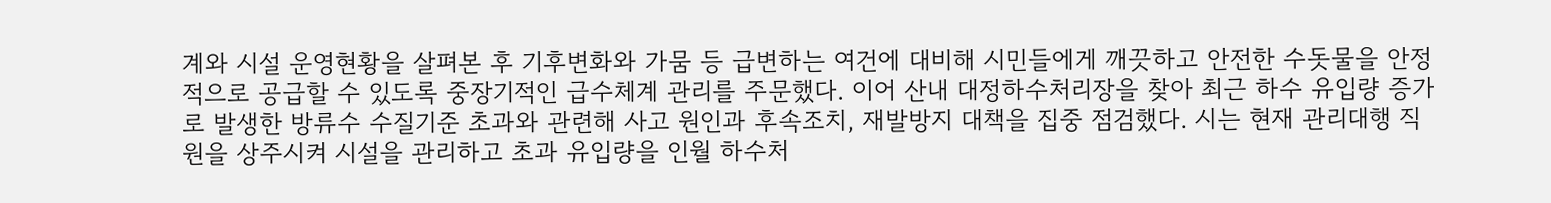계와 시설 운영현황을 살펴본 후 기후변화와 가뭄 등 급변하는 여건에 대비해 시민들에게 깨끗하고 안전한 수돗물을 안정적으로 공급할 수 있도록 중장기적인 급수체계 관리를 주문했다. 이어 산내 대정하수처리장을 찾아 최근 하수 유입량 증가로 발생한 방류수 수질기준 초과와 관련해 사고 원인과 후속조치, 재발방지 대책을 집중 점검했다. 시는 현재 관리대행 직원을 상주시켜 시설을 관리하고 초과 유입량을 인월 하수처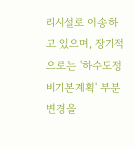리시설로 이송하고 있으며, 장기적으로는 '하수도정비기본계획' 부분 변경을